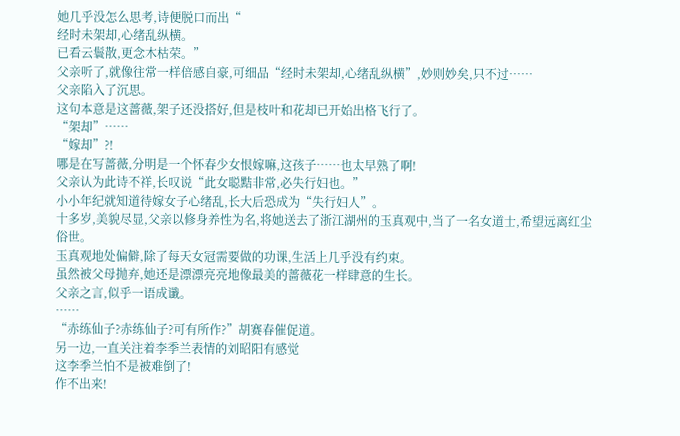她几乎没怎么思考,诗便脱口而出“
经时未架却,心绪乱纵横。
已看云鬟散,更念木枯荣。”
父亲听了,就像往常一样倍感自豪,可细品“经时未架却,心绪乱纵横”,妙则妙矣,只不过……
父亲陷入了沉思。
这句本意是这蔷薇,架子还没搭好,但是枝叶和花却已开始出格飞行了。
“架却”……
“嫁却”?!
哪是在写蔷薇,分明是一个怀春少女恨嫁嘛,这孩子……也太早熟了啊!
父亲认为此诗不祥,长叹说“此女聪黠非常,必失行妇也。”
小小年纪就知道待嫁女子心绪乱,长大后恐成为“失行妇人”。
十多岁,美貌尽显,父亲以修身养性为名,将她送去了浙江湖州的玉真观中,当了一名女道士,希望远离红尘俗世。
玉真观地处偏僻,除了每天女冠需要做的功课,生活上几乎没有约束。
虽然被父母抛弃,她还是漂漂亮亮地像最美的蔷薇花一样肆意的生长。
父亲之言,似乎一语成谶。
……
“赤练仙子?赤练仙子?可有所作?”胡赛春催促道。
另一边,一直关注着李季兰表情的刘昭阳有感觉
这李季兰怕不是被难倒了!
作不出来!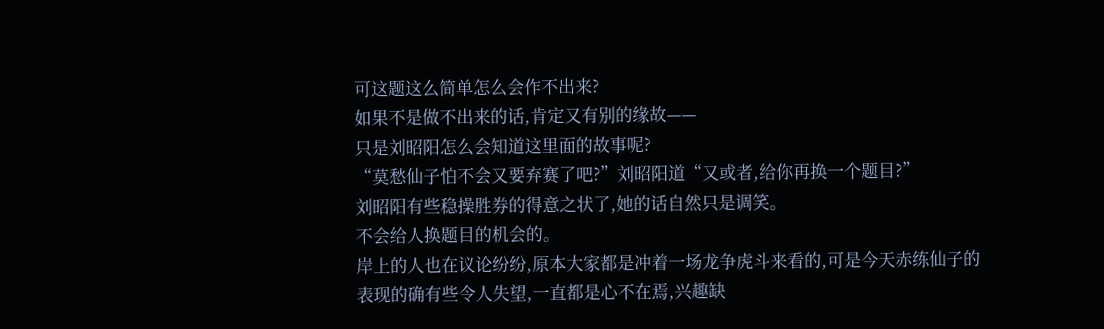可这题这么简单怎么会作不出来?
如果不是做不出来的话,肯定又有别的缘故——
只是刘昭阳怎么会知道这里面的故事呢?
“莫愁仙子怕不会又要弃赛了吧?”刘昭阳道“又或者,给你再换一个题目?”
刘昭阳有些稳操胜券的得意之状了,她的话自然只是调笑。
不会给人换题目的机会的。
岸上的人也在议论纷纷,原本大家都是冲着一场龙争虎斗来看的,可是今天赤练仙子的表现的确有些令人失望,一直都是心不在焉,兴趣缺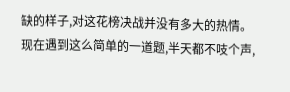缺的样子,对这花榜决战并没有多大的热情。
现在遇到这么简单的一道题,半天都不吱个声,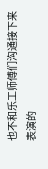也不和乐工师傅们沟通接下来表演的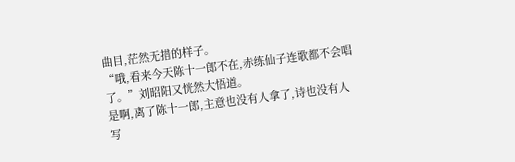曲目,茫然无措的样子。
“哦,看来今天陈十一郎不在,赤练仙子连歌都不会唱了。”刘昭阳又恍然大悟道。
是啊,离了陈十一郎,主意也没有人拿了,诗也没有人写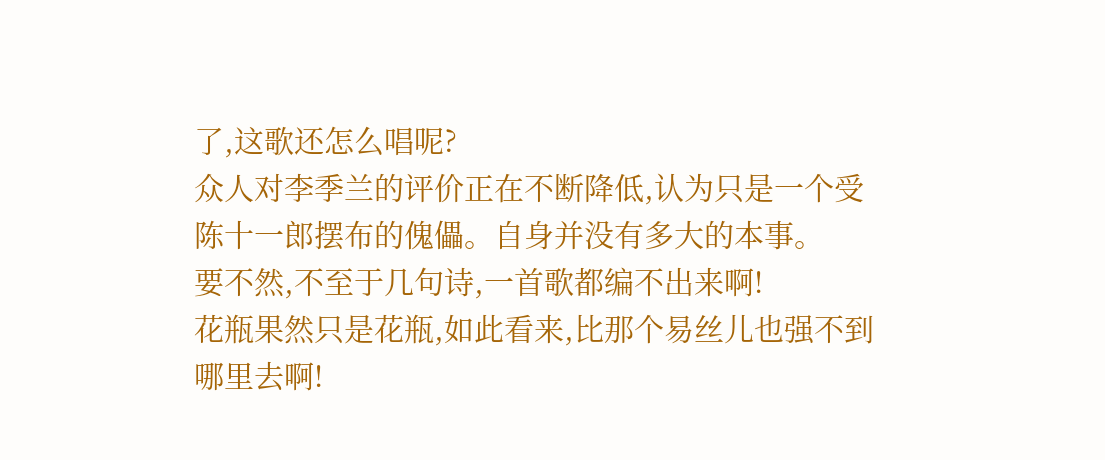了,这歌还怎么唱呢?
众人对李季兰的评价正在不断降低,认为只是一个受陈十一郎摆布的傀儡。自身并没有多大的本事。
要不然,不至于几句诗,一首歌都编不出来啊!
花瓶果然只是花瓶,如此看来,比那个易丝儿也强不到哪里去啊!